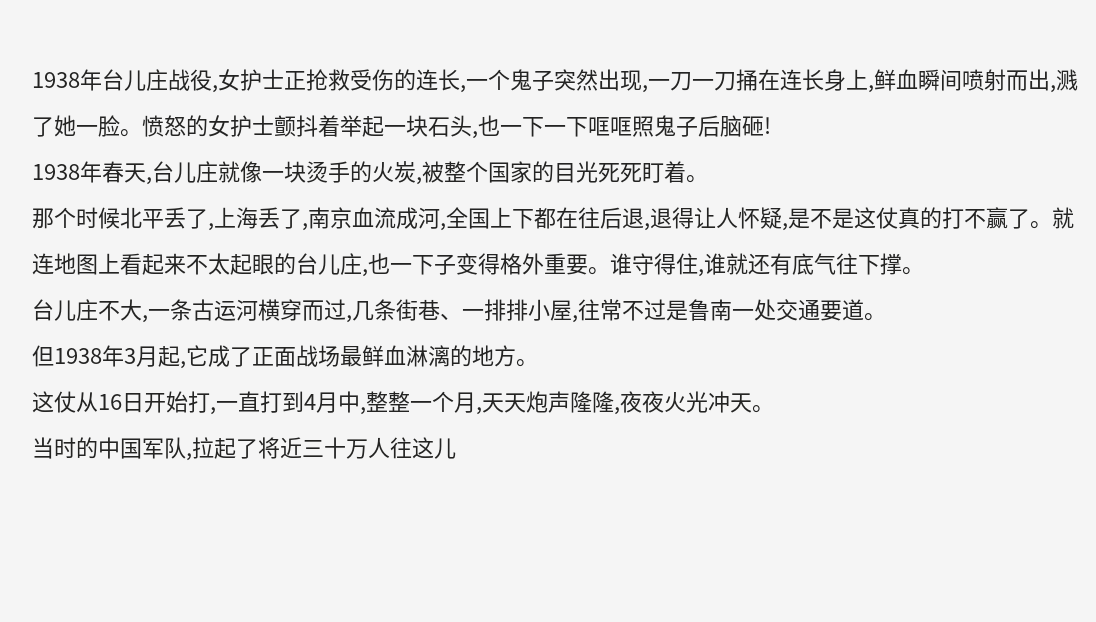1938年台儿庄战役,女护士正抢救受伤的连长,一个鬼子突然出现,一刀一刀捅在连长身上,鲜血瞬间喷射而出,溅了她一脸。愤怒的女护士颤抖着举起一块石头,也一下一下哐哐照鬼子后脑砸!
1938年春天,台儿庄就像一块烫手的火炭,被整个国家的目光死死盯着。
那个时候北平丢了,上海丢了,南京血流成河,全国上下都在往后退,退得让人怀疑,是不是这仗真的打不赢了。就连地图上看起来不太起眼的台儿庄,也一下子变得格外重要。谁守得住,谁就还有底气往下撑。
台儿庄不大,一条古运河横穿而过,几条街巷、一排排小屋,往常不过是鲁南一处交通要道。
但1938年3月起,它成了正面战场最鲜血淋漓的地方。
这仗从16日开始打,一直打到4月中,整整一个月,天天炮声隆隆,夜夜火光冲天。
当时的中国军队,拉起了将近三十万人往这儿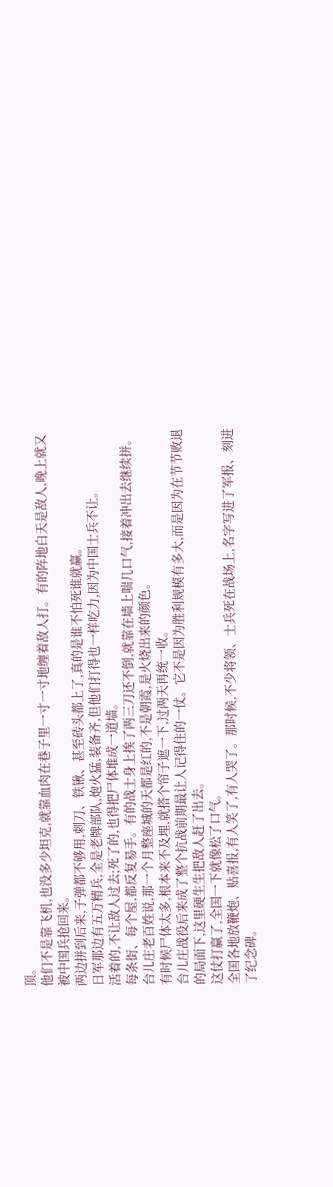顶。
他们不是靠飞机,也没多少坦克,就靠血肉在巷子里一寸一寸地缠着敌人打。有的阵地白天是敌人,晚上就又被中国兵抢回来。
两边拼到后来,子弹都不够用,刺刀、铁锹、甚至砖头都上了,真的是谁不怕死谁就赢。
日军那边有五万精兵,全是老牌部队,炮火猛,装备齐,但他们打得也一样吃力,因为中国士兵不让。
活着的,不让敌人过去;死了的,也得把尸体堆成一道墙。
每条街、每个屋,都反复易手。有的战士身上挨了两三刀还不倒,就靠在墙上喘几口气,接着冲出去继续拼。
台儿庄老百姓说,那一个月整座城的天都是红的,不是朝霞,是火烧出来的颜色。
有时候尸体太多,根本来不及埋,就搭个帘子遮一下,过两天再统一收。
台儿庄战役后来成了整个抗战前期最让人记得住的一仗。它不是因为胜利规模有多大,而是因为在节节败退的局面下,这里硬生生把敌人赶了出去。
这仗打赢了,全国一下就像松了口气。
全国各地放鞭炮、贴喜报,有人笑了,有人哭了。那时候,不少将领、士兵死在战场上,名字写进了军报、刻进了纪念碑。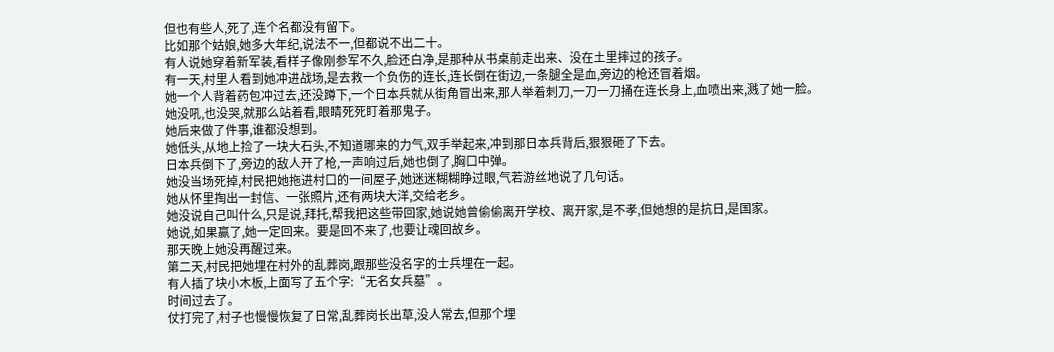但也有些人,死了,连个名都没有留下。
比如那个姑娘,她多大年纪,说法不一,但都说不出二十。
有人说她穿着新军装,看样子像刚参军不久,脸还白净,是那种从书桌前走出来、没在土里摔过的孩子。
有一天,村里人看到她冲进战场,是去救一个负伤的连长,连长倒在街边,一条腿全是血,旁边的枪还冒着烟。
她一个人背着药包冲过去,还没蹲下,一个日本兵就从街角冒出来,那人举着刺刀,一刀一刀捅在连长身上,血喷出来,溅了她一脸。
她没吼,也没哭,就那么站着看,眼睛死死盯着那鬼子。
她后来做了件事,谁都没想到。
她低头,从地上捡了一块大石头,不知道哪来的力气,双手举起来,冲到那日本兵背后,狠狠砸了下去。
日本兵倒下了,旁边的敌人开了枪,一声响过后,她也倒了,胸口中弹。
她没当场死掉,村民把她拖进村口的一间屋子,她迷迷糊糊睁过眼,气若游丝地说了几句话。
她从怀里掏出一封信、一张照片,还有两块大洋,交给老乡。
她没说自己叫什么,只是说,拜托,帮我把这些带回家,她说她曾偷偷离开学校、离开家,是不孝,但她想的是抗日,是国家。
她说,如果赢了,她一定回来。要是回不来了,也要让魂回故乡。
那天晚上她没再醒过来。
第二天,村民把她埋在村外的乱葬岗,跟那些没名字的士兵埋在一起。
有人插了块小木板,上面写了五个字:“无名女兵墓”。
时间过去了。
仗打完了,村子也慢慢恢复了日常,乱葬岗长出草,没人常去,但那个埋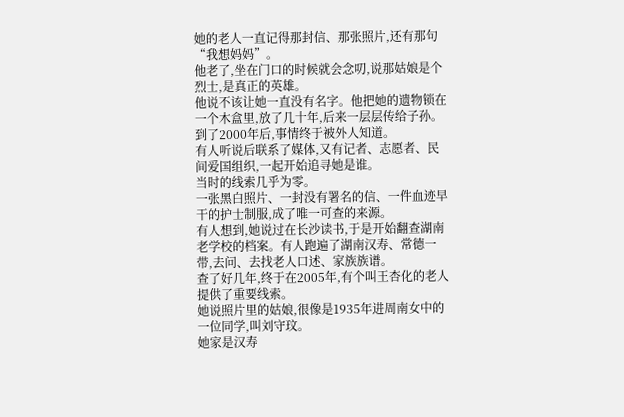她的老人一直记得那封信、那张照片,还有那句“我想妈妈”。
他老了,坐在门口的时候就会念叨,说那姑娘是个烈士,是真正的英雄。
他说不该让她一直没有名字。他把她的遗物锁在一个木盒里,放了几十年,后来一层层传给子孙。到了2000年后,事情终于被外人知道。
有人听说后联系了媒体,又有记者、志愿者、民间爱国组织,一起开始追寻她是谁。
当时的线索几乎为零。
一张黑白照片、一封没有署名的信、一件血迹早干的护士制服,成了唯一可查的来源。
有人想到,她说过在长沙读书,于是开始翻查湖南老学校的档案。有人跑遍了湖南汉寿、常德一带,去问、去找老人口述、家族族谱。
查了好几年,终于在2005年,有个叫王杏化的老人提供了重要线索。
她说照片里的姑娘,很像是1935年进周南女中的一位同学,叫刘守玟。
她家是汉寿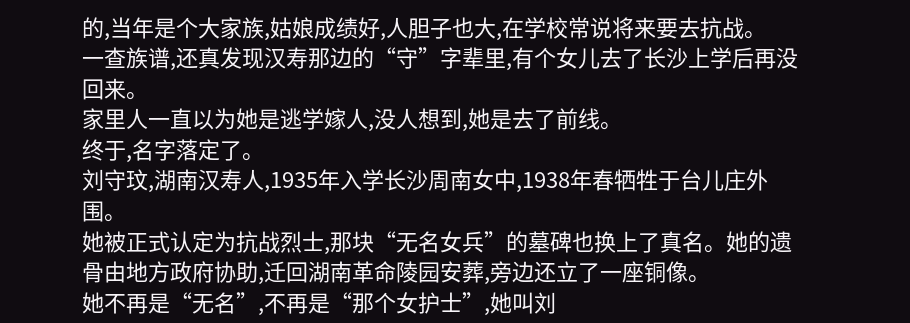的,当年是个大家族,姑娘成绩好,人胆子也大,在学校常说将来要去抗战。
一查族谱,还真发现汉寿那边的“守”字辈里,有个女儿去了长沙上学后再没回来。
家里人一直以为她是逃学嫁人,没人想到,她是去了前线。
终于,名字落定了。
刘守玟,湖南汉寿人,1935年入学长沙周南女中,1938年春牺牲于台儿庄外围。
她被正式认定为抗战烈士,那块“无名女兵”的墓碑也换上了真名。她的遗骨由地方政府协助,迁回湖南革命陵园安葬,旁边还立了一座铜像。
她不再是“无名”,不再是“那个女护士”,她叫刘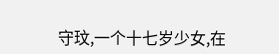守玟,一个十七岁少女,在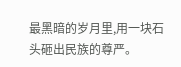最黑暗的岁月里,用一块石头砸出民族的尊严。